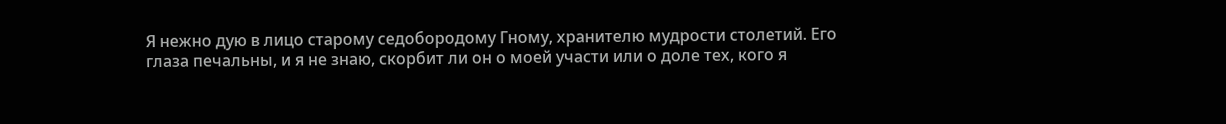Я нежно дую в лицо старому седобородому Гному, хранителю мудрости столетий. Его глаза печальны, и я не знаю, скорбит ли он о моей участи или о доле тех, кого я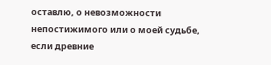оставлю, о невозможности непостижимого или о моей судьбе, если древние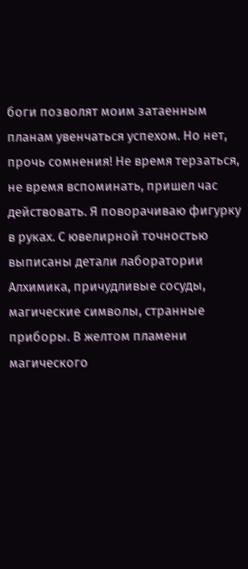боги позволят моим затаенным планам увенчаться успехом. Но нет, прочь сомнения! Не время терзаться, не время вспоминать, пришел час действовать. Я поворачиваю фигурку в руках. С ювелирной точностью выписаны детали лаборатории Алхимика, причудливые сосуды, магические символы, странные приборы. В желтом пламени магического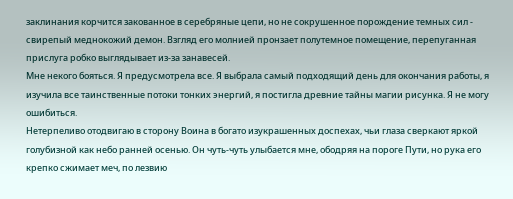заклинания корчится закованное в серебряные цепи, но не сокрушенное порождение темных сил - свирепый меднокожий демон. Взгляд его молнией пронзает полутемное помещение, перепуганная прислуга робко выглядывает из-за занавесей.
Мне некого бояться. Я предусмотрела все. Я выбрала самый подходящий день для окончания работы, я изучила все таинственные потоки тонких энергий, я постигла древние тайны магии рисунка. Я не могу ошибиться.
Нетерпеливо отодвигаю в сторону Воина в богато изукрашенных доспехах, чьи глаза сверкают яркой голубизной как небо ранней осенью. Он чуть-чуть улыбается мне, ободряя на пороге Пути, но рука его крепко сжимает меч, по лезвию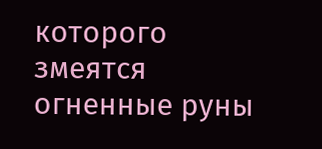которого змеятся огненные руны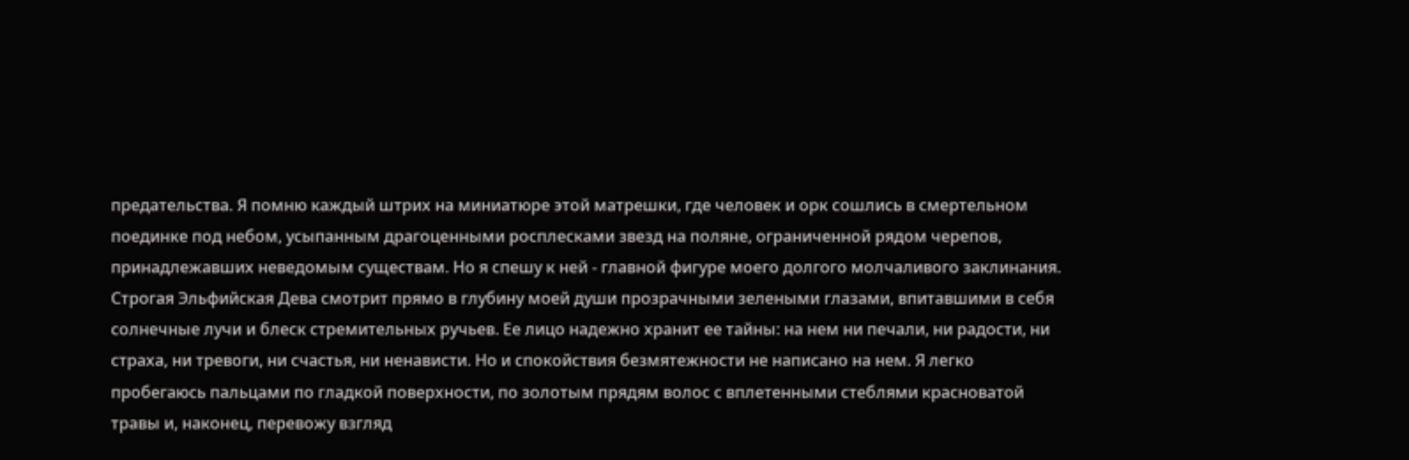предательства. Я помню каждый штрих на миниатюре этой матрешки, где человек и орк сошлись в смертельном поединке под небом, усыпанным драгоценными росплесками звезд на поляне, ограниченной рядом черепов, принадлежавших неведомым существам. Но я спешу к ней - главной фигуре моего долгого молчаливого заклинания.
Строгая Эльфийская Дева смотрит прямо в глубину моей души прозрачными зелеными глазами, впитавшими в себя солнечные лучи и блеск стремительных ручьев. Ее лицо надежно хранит ее тайны: на нем ни печали, ни радости, ни страха, ни тревоги, ни счастья, ни ненависти. Но и спокойствия безмятежности не написано на нем. Я легко пробегаюсь пальцами по гладкой поверхности, по золотым прядям волос с вплетенными стеблями красноватой травы и, наконец, перевожу взгляд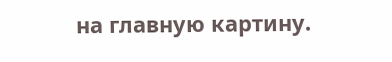на главную картину.